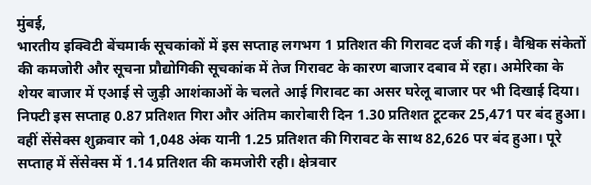मुंबई,
भारतीय इक्विटी बेंचमार्क सूचकांकों में इस सप्ताह लगभग 1 प्रतिशत की गिरावट दर्ज की गई। वैश्विक संकेतों की कमजोरी और सूचना प्रौद्योगिकी सूचकांक में तेज गिरावट के कारण बाजार दबाव में रहा। अमेरिका के शेयर बाजार में एआई से जुड़ी आशंकाओं के चलते आई गिरावट का असर घरेलू बाजार पर भी दिखाई दिया।
निफ्टी इस सप्ताह 0.87 प्रतिशत गिरा और अंतिम कारोबारी दिन 1.30 प्रतिशत टूटकर 25,471 पर बंद हुआ। वहीं सेंसेक्स शुक्रवार को 1,048 अंक यानी 1.25 प्रतिशत की गिरावट के साथ 82,626 पर बंद हुआ। पूरे सप्ताह में सेंसेक्स में 1.14 प्रतिशत की कमजोरी रही। क्षेत्रवार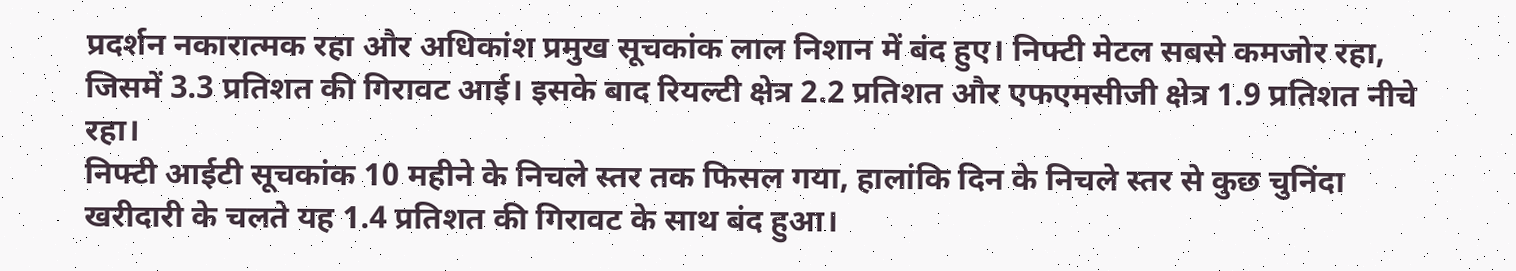प्रदर्शन नकारात्मक रहा और अधिकांश प्रमुख सूचकांक लाल निशान में बंद हुए। निफ्टी मेटल सबसे कमजोर रहा, जिसमें 3.3 प्रतिशत की गिरावट आई। इसके बाद रियल्टी क्षेत्र 2.2 प्रतिशत और एफएमसीजी क्षेत्र 1.9 प्रतिशत नीचे रहा।
निफ्टी आईटी सूचकांक 10 महीने के निचले स्तर तक फिसल गया, हालांकि दिन के निचले स्तर से कुछ चुनिंदा खरीदारी के चलते यह 1.4 प्रतिशत की गिरावट के साथ बंद हुआ।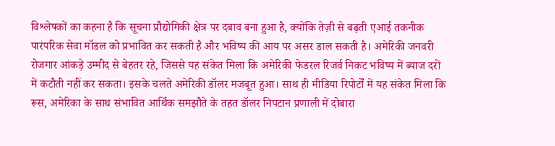विश्लेषकों का कहना है कि सूचना प्रौद्योगिकी क्षेत्र पर दबाव बना हुआ है, क्योंकि तेज़ी से बढ़ती एआई तकनीक पारंपरिक सेवा मॉडल को प्रभावित कर सकती है और भविष्य की आय पर असर डाल सकती है। अमेरिकी जनवरी रोजगार आंकड़े उम्मीद से बेहतर रहे, जिससे यह संकेत मिला कि अमेरिकी फेडरल रिजर्व निकट भविष्य में ब्याज दरों में कटौती नहीं कर सकता। इसके चलते अमेरिकी डॉलर मजबूत हुआ। साथ ही मीडिया रिपोर्टों में यह संकेत मिला कि रूस, अमेरिका के साथ संभावित आर्थिक समझौते के तहत डॉलर निपटान प्रणाली में दोबारा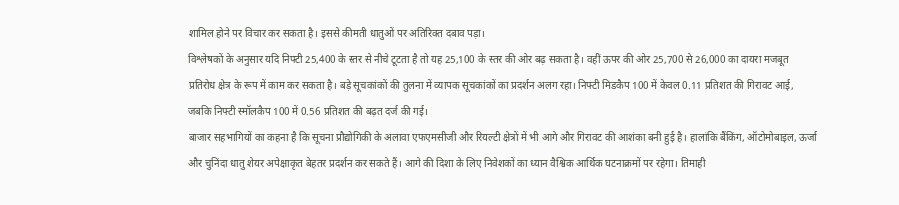शामिल होने पर विचार कर सकता है। इससे कीमती धातुओं पर अतिरिक्त दबाव पड़ा।
विश्लेषकों के अनुसार यदि निफ्टी 25,400 के स्तर से नीचे टूटता है तो यह 25,100 के स्तर की ओर बढ़ सकता है। वहीं ऊपर की ओर 25,700 से 26,000 का दायरा मजबूत प्रतिरोध क्षेत्र के रूप में काम कर सकता है। बड़े सूचकांकों की तुलना में व्यापक सूचकांकों का प्रदर्शन अलग रहा। निफ्टी मिडकैप 100 में केवल 0.11 प्रतिशत की गिरावट आई, जबकि निफ्टी स्मॉलकैप 100 में 0.56 प्रतिशत की बढ़त दर्ज की गई।
बाजार सहभागियों का कहना है कि सूचना प्रौद्योगिकी के अलावा एफएमसीजी और रियल्टी क्षेत्रों में भी आगे और गिरावट की आशंका बनी हुई है। हालांकि बैंकिंग, ऑटोमोबाइल, ऊर्जा और चुनिंदा धातु शेयर अपेक्षाकृत बेहतर प्रदर्शन कर सकते हैं। आगे की दिशा के लिए निवेशकों का ध्यान वैश्विक आर्थिक घटनाक्रमों पर रहेगा। तिमाही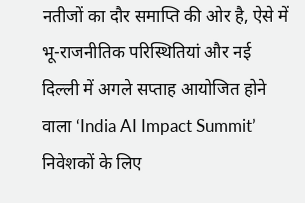नतीजों का दौर समाप्ति की ओर है, ऐसे में भू-राजनीतिक परिस्थितियां और नई दिल्ली में अगले सप्ताह आयोजित होने वाला ‘India AI Impact Summit’ निवेशकों के लिए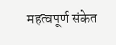महत्वपूर्ण संकेत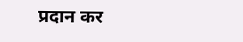प्रदान कर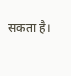सकता है।